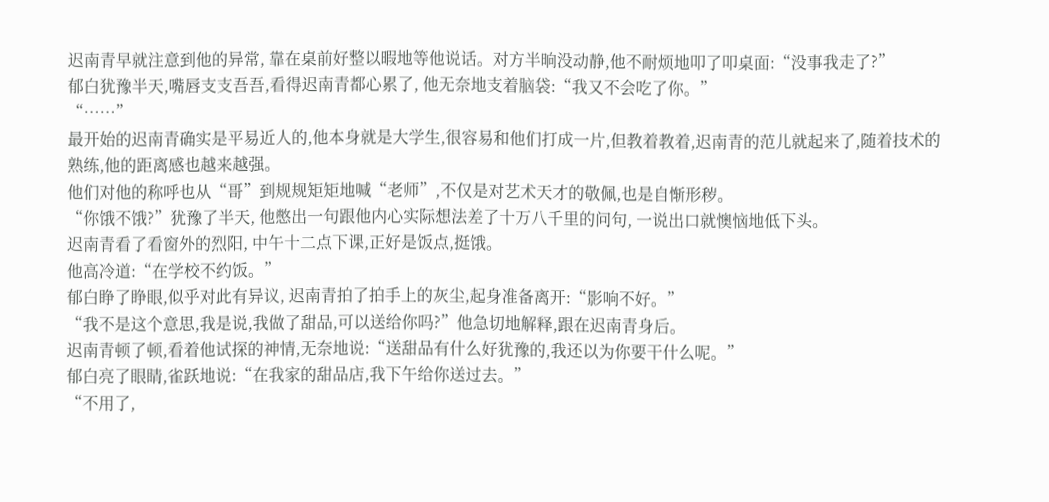迟南青早就注意到他的异常, 靠在桌前好整以暇地等他说话。对方半晌没动静,他不耐烦地叩了叩桌面:“没事我走了?”
郁白犹豫半天,嘴唇支支吾吾,看得迟南青都心累了, 他无奈地支着脑袋:“我又不会吃了你。”
“……”
最开始的迟南青确实是平易近人的,他本身就是大学生,很容易和他们打成一片,但教着教着,迟南青的范儿就起来了,随着技术的熟练,他的距离感也越来越强。
他们对他的称呼也从“哥”到规规矩矩地喊“老师”,不仅是对艺术天才的敬佩,也是自惭形秽。
“你饿不饿?”犹豫了半天, 他憋出一句跟他内心实际想法差了十万八千里的问句, 一说出口就懊恼地低下头。
迟南青看了看窗外的烈阳, 中午十二点下课,正好是饭点,挺饿。
他高冷道:“在学校不约饭。”
郁白睁了睁眼,似乎对此有异议, 迟南青拍了拍手上的灰尘,起身准备离开:“影响不好。”
“我不是这个意思,我是说,我做了甜品,可以送给你吗?”他急切地解释,跟在迟南青身后。
迟南青顿了顿,看着他试探的神情,无奈地说:“送甜品有什么好犹豫的,我还以为你要干什么呢。”
郁白亮了眼睛,雀跃地说:“在我家的甜品店,我下午给你送过去。”
“不用了,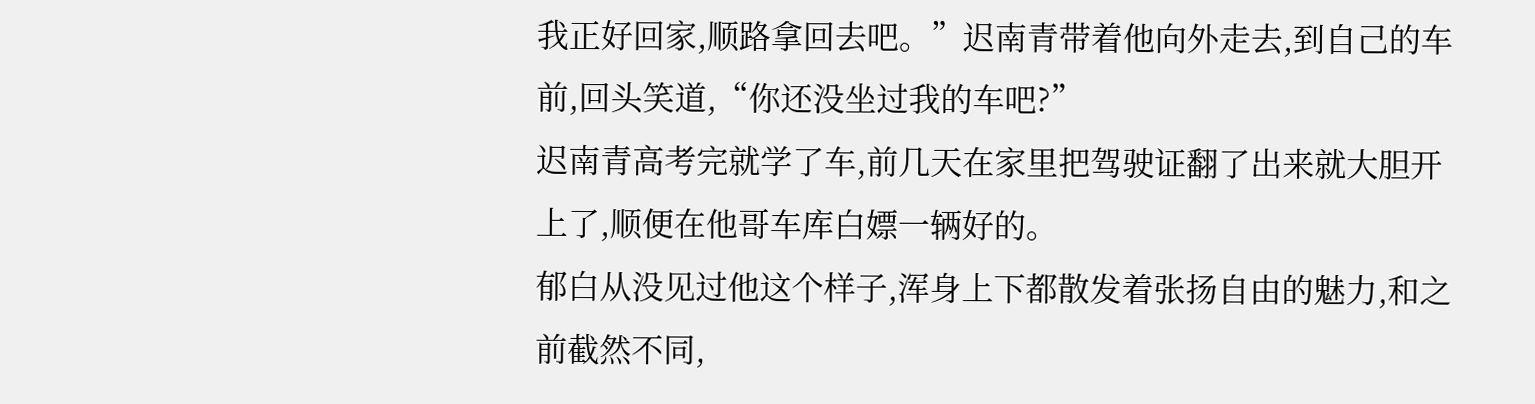我正好回家,顺路拿回去吧。”迟南青带着他向外走去,到自己的车前,回头笑道,“你还没坐过我的车吧?”
迟南青高考完就学了车,前几天在家里把驾驶证翻了出来就大胆开上了,顺便在他哥车库白嫖一辆好的。
郁白从没见过他这个样子,浑身上下都散发着张扬自由的魅力,和之前截然不同,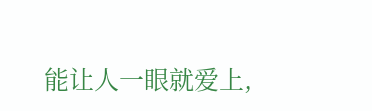能让人一眼就爱上,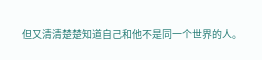但又清清楚楚知道自己和他不是同一个世界的人。